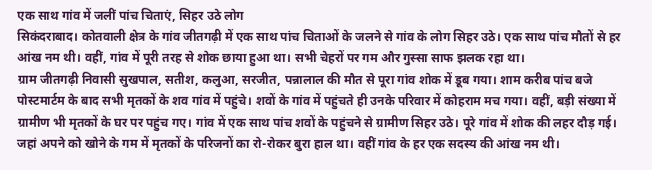एक साथ गांव में जलीं पांच चिताएं, सिहर उठे लोग
सिकंदराबाद। कोतवाली क्षेत्र के गांव जीतगढ़ी में एक साथ पांच चिताओं के जलने से गांव के लोग सिहर उठे। एक साथ पांच मौतों से हर आंख नम थी। वहीं, गांव में पूरी तरह से शोक छाया हुआ था। सभी चेहरों पर गम और गुस्सा साफ झलक रहा था।
ग्राम जीतगढ़ी निवासी सुखपाल, सतीश, कलुआ, सरजीत, पन्नालाल की मौत से पूरा गांव शोक में डूब गया। शाम करीब पांच बजे पोस्टमार्टम के बाद सभी मृतकों के शव गांव में पहुंचे। शवों के गांव में पहुंचते ही उनके परिवार में कोहराम मच गया। वहीं, बड़ी संख्या में ग्रामीण भी मृतकों के घर पर पहुंच गए। गांव में एक साथ पांच शवों के पहुंचने से ग्रामीण सिहर उठे। पूरे गांव में शोक की लहर दौड़ गई। जहां अपने को खोने के गम में मृतकों के परिजनों का रो-रोकर बुरा हाल था। वहीं गांव के हर एक सदस्य की आंख नम थी।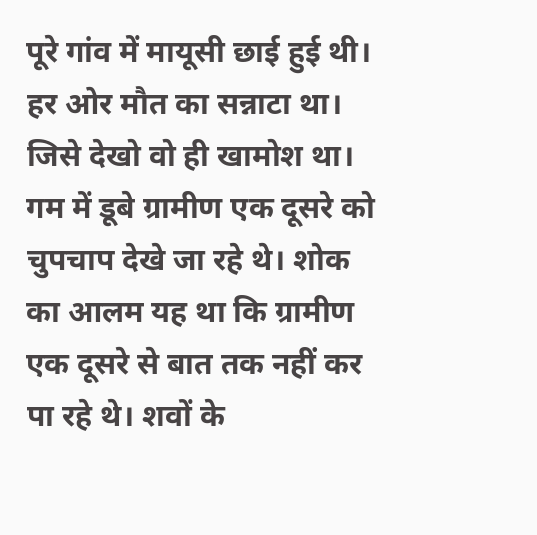पूरे गांव में मायूसी छाई हुई थी। हर ओर मौत का सन्नाटा था। जिसे देखो वो ही खामोश था। गम में डूबे ग्रामीण एक दूसरे को चुपचाप देखे जा रहे थे। शोक का आलम यह था कि ग्रामीण एक दूसरे से बात तक नहीं कर पा रहे थे। शवों के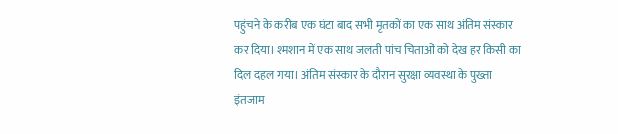पहुंचने के करीब एक घंटा बाद सभी मृतकों का एक साथ अंतिम संस्कार कर दिया। श्मशान में एक साथ जलती पांच चिताओं को देख हर किसी का दिल दहल गया। अंतिम संस्कार के दौरान सुरक्षा व्यवस्था के पुख्ता इंतजाम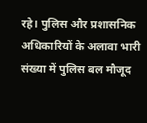रहे। पुलिस और प्रशासनिक अधिकारियों के अलावा भारी संख्या में पुलिस बल मौजूद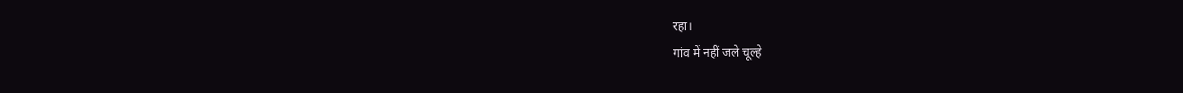रहा।
गांव में नहीं जले चूल्हे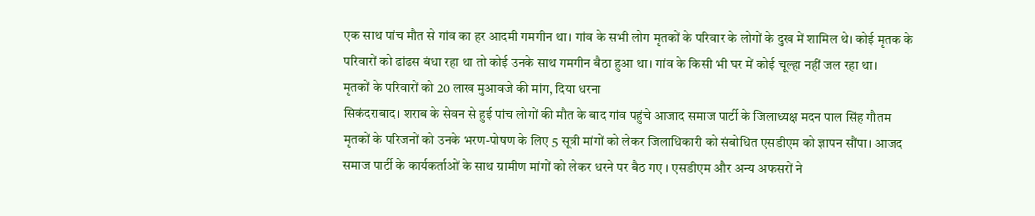एक साथ पांच मौत से गांव का हर आदमी गमगीन था। गांव के सभी लोग मृतकों के परिवार के लोगों के दुख में शामिल थे। कोई मृतक के परिवारों को ढांढस बंधा रहा था तो कोई उनके साथ गमगीन बैठा हुआ था। गांव के किसी भी घर में कोई चूल्हा नहीं जल रहा था।
मृतकों के परिवारों को 20 लाख मुआवजे की मांग, दिया धरना
सिकंदराबाद। शराब के सेवन से हुई पांच लोगों की मौत के बाद गांव पहुंचे आजाद समाज पार्टी के जिलाध्यक्ष मदन पाल सिंह गौतम मृतकों के परिजनों को उनके भरण-पोषण के लिए 5 सूत्री मांगों को लेकर जिलाधिकारी को संबोधित एसडीएम को ज्ञापन सौंपा। आजद समाज पार्टी के कार्यकर्ताओं के साथ ग्रामीण मांगों को लेकर धरने पर बैठ गए । एसडीएम और अन्य अफसरों ने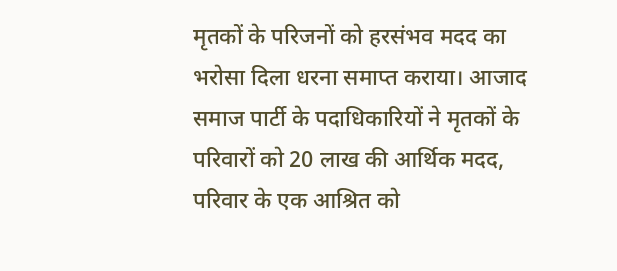मृतकों के परिजनों को हरसंभव मदद का भरोसा दिला धरना समाप्त कराया। आजाद समाज पार्टी के पदाधिकारियों ने मृतकों के परिवारों को 20 लाख की आर्थिक मदद, परिवार के एक आश्रित को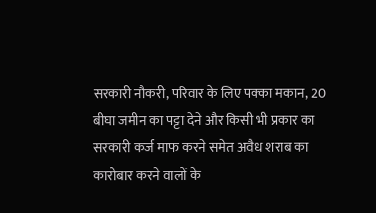सरकारी नौकरी, परिवार के लिए पक्का मकान, 20 बीघा जमीन का पट्टा देने और किसी भी प्रकार का सरकारी कर्ज माफ करने समेत अवैध शराब का कारोबार करने वालों के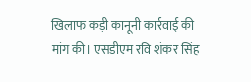खिलाफ कड़ी कानूनी कार्रवाई की मांग की। एसडीएम रवि शंकर सिंह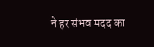ने हर संभव मदद का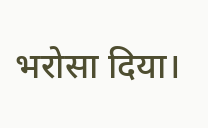भरोसा दिया।